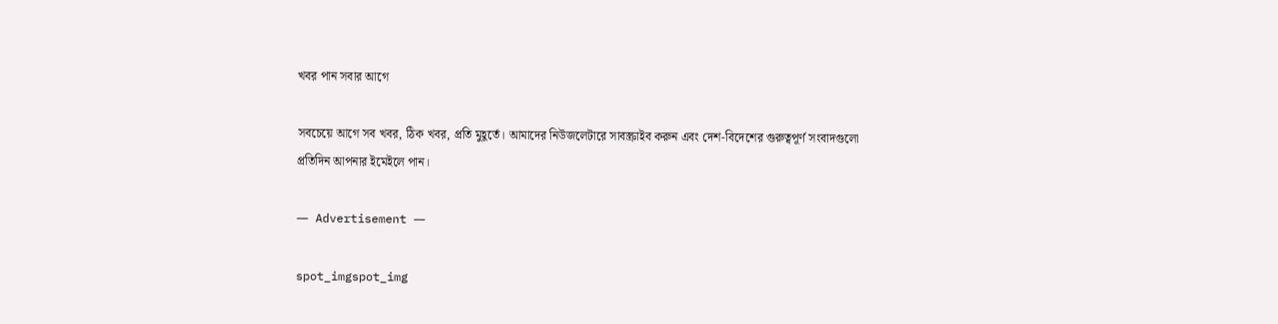খবর পান সবার আগে

সবচেয়ে আগে সব খবর, ঠিক খবর, প্রতি মুহূর্তে। আমাদের নিউজলেটারে সাবস্ক্রাইব করুন এবং দেশ-বিদেশের গুরুত্বপূর্ণ সংবাদগুলো প্রতিদিন আপনার ইমেইলে পান।

― Advertisement ―

spot_imgspot_img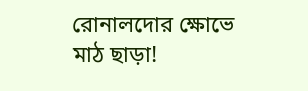রোনালদোর ক্ষোভে মাঠ ছাড়া!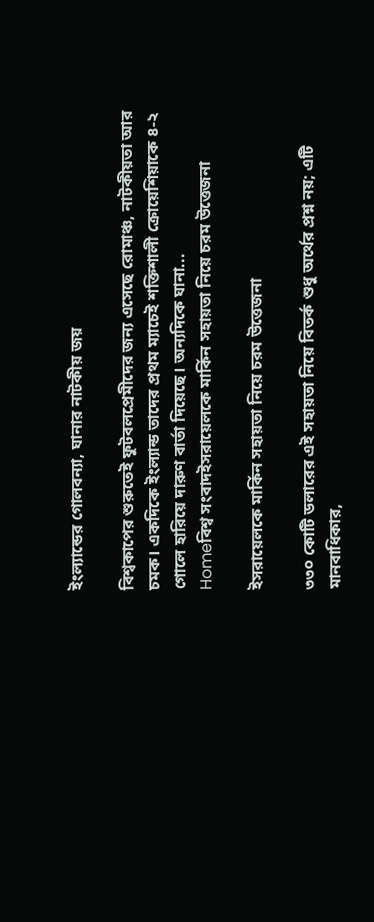ইংল্যান্ডের গোলবন্যা, ঘানার নাটকীয় জয়

বিশ্বকাপের শুরুতেই ফুটবলপ্রেমীদের জন্য এসেছে রোমাঞ্চ, নাটকীয়তা আর চমক। একদিকে ইংল্যান্ড তাদের প্রথম ম্যাচেই শক্তিশালী ক্রোয়েশিয়াকে ৪-২ গোলে হারিয়ে দারুণ বার্তা দিয়েছে। অন্যদিকে ঘানা...
Homeবিশ্ব সংবাদইসরায়েলকে মার্কিন সহায়তা নিয়ে চরম উত্তেজনা

ইসরায়েলকে মার্কিন সহায়তা নিয়ে চরম উত্তেজনা

৩৩০ কোটি ডলারের এই সহায়তা নিয়ে বিতর্ক শুধু অর্থের প্রশ্ন নয়; এটি মানবাধিকার,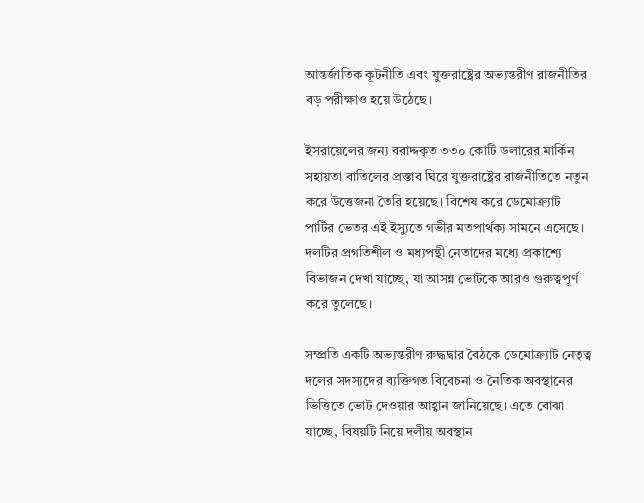আন্তর্জাতিক কূটনীতি এবং যুক্তরাষ্ট্রের অভ্যন্তরীণ রাজনীতির বড় পরীক্ষাও হয়ে উঠেছে।

ইসরায়েলের জন্য বরাদ্দকৃত ৩৩০ কোটি ডলারের মার্কিন সহায়তা বাতিলের প্রস্তাব ঘিরে যুক্তরাষ্ট্রের রাজনীতিতে নতুন করে উত্তেজনা তৈরি হয়েছে। বিশেষ করে ডেমোক্র্যাট পার্টির ভেতর এই ইস্যুতে গভীর মতপার্থক্য সামনে এসেছে। দলটির প্রগতিশীল ও মধ্যপন্থী নেতাদের মধ্যে প্রকাশ্যে বিভাজন দেখা যাচ্ছে, যা আসন্ন ভোটকে আরও গুরুত্বপূর্ণ করে তুলেছে।

সম্প্রতি একটি অভ্যন্তরীণ রুদ্ধদ্বার বৈঠকে ডেমোক্র্যাট নেতৃত্ব দলের সদস্যদের ব্যক্তিগত বিবেচনা ও নৈতিক অবস্থানের ভিত্তিতে ভোট দেওয়ার আহ্বান জানিয়েছে। এতে বোঝা যাচ্ছে, বিষয়টি নিয়ে দলীয় অবস্থান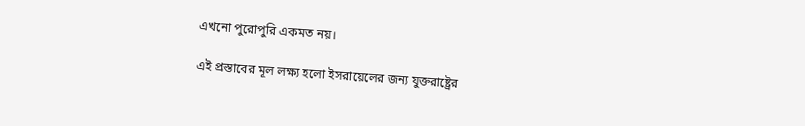এখনো পুরোপুরি একমত নয়।

এই প্রস্তাবের মূল লক্ষ্য হলো ইসরায়েলের জন্য যুক্তরাষ্ট্রের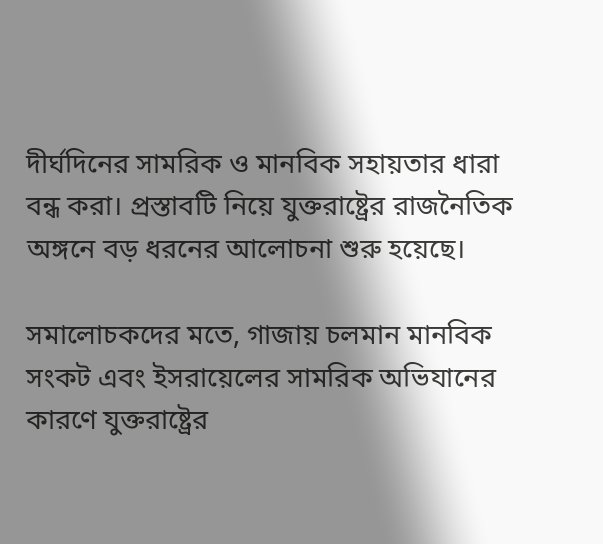দীর্ঘদিনের সামরিক ও মানবিক সহায়তার ধারা বন্ধ করা। প্রস্তাবটি নিয়ে যুক্তরাষ্ট্রের রাজনৈতিক অঙ্গনে বড় ধরনের আলোচনা শুরু হয়েছে।

সমালোচকদের মতে, গাজায় চলমান মানবিক সংকট এবং ইসরায়েলের সামরিক অভিযানের কারণে যুক্তরাষ্ট্রের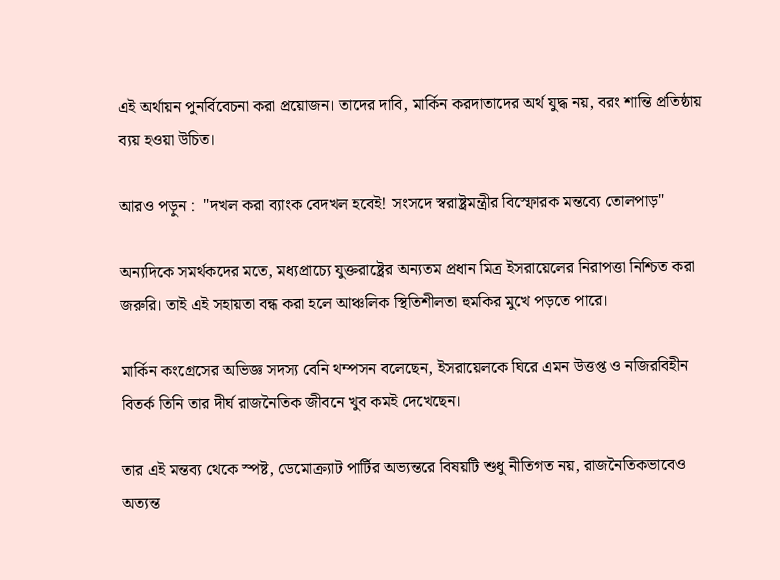এই অর্থায়ন পুনর্বিবেচনা করা প্রয়োজন। তাদের দাবি, মার্কিন করদাতাদের অর্থ যুদ্ধ নয়, বরং শান্তি প্রতিষ্ঠায় ব্যয় হওয়া উচিত।

আরও পড়ুন :  "দখল করা ব্যাংক বেদখল হবেই! সংসদে স্বরাষ্ট্রমন্ত্রীর বিস্ফোরক মন্তব্যে তোলপাড়"

অন্যদিকে সমর্থকদের মতে, মধ্যপ্রাচ্যে যুক্তরাষ্ট্রের অন্যতম প্রধান মিত্র ইসরায়েলের নিরাপত্তা নিশ্চিত করা জরুরি। তাই এই সহায়তা বন্ধ করা হলে আঞ্চলিক স্থিতিশীলতা হুমকির মুখে পড়তে পারে।

মার্কিন কংগ্রেসের অভিজ্ঞ সদস্য বেনি থম্পসন বলেছেন, ইসরায়েলকে ঘিরে এমন উত্তপ্ত ও নজিরবিহীন বিতর্ক তিনি তার দীর্ঘ রাজনৈতিক জীবনে খুব কমই দেখেছেন।

তার এই মন্তব্য থেকে স্পষ্ট, ডেমোক্র্যাট পার্টির অভ্যন্তরে বিষয়টি শুধু নীতিগত নয়, রাজনৈতিকভাবেও অত্যন্ত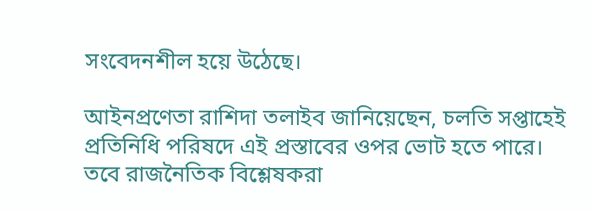সংবেদনশীল হয়ে উঠেছে।

আইনপ্রণেতা রাশিদা তলাইব জানিয়েছেন, চলতি সপ্তাহেই প্রতিনিধি পরিষদে এই প্রস্তাবের ওপর ভোট হতে পারে। তবে রাজনৈতিক বিশ্লেষকরা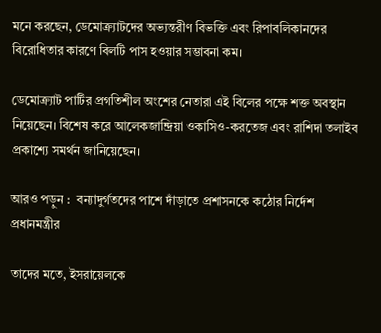মনে করছেন, ডেমোক্র্যাটদের অভ্যন্তরীণ বিভক্তি এবং রিপাবলিকানদের বিরোধিতার কারণে বিলটি পাস হওয়ার সম্ভাবনা কম।

ডেমোক্র্যাট পার্টির প্রগতিশীল অংশের নেতারা এই বিলের পক্ষে শক্ত অবস্থান নিয়েছেন। বিশেষ করে আলেকজান্দ্রিয়া ওকাসিও-করতেজ এবং রাশিদা তলাইব প্রকাশ্যে সমর্থন জানিয়েছেন।

আরও পড়ুন :  বন্যাদুর্গতদের পাশে দাঁড়াতে প্রশাসনকে কঠোর নির্দেশ প্রধানমন্ত্রীর

তাদের মতে, ইসরায়েলকে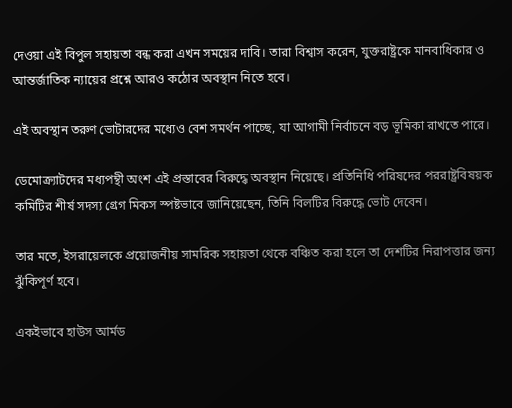দেওয়া এই বিপুল সহায়তা বন্ধ করা এখন সময়ের দাবি। তারা বিশ্বাস করেন, যুক্তরাষ্ট্রকে মানবাধিকার ও আন্তর্জাতিক ন্যায়ের প্রশ্নে আরও কঠোর অবস্থান নিতে হবে।

এই অবস্থান তরুণ ভোটারদের মধ্যেও বেশ সমর্থন পাচ্ছে, যা আগামী নির্বাচনে বড় ভূমিকা রাখতে পারে।

ডেমোক্র্যাটদের মধ্যপন্থী অংশ এই প্রস্তাবের বিরুদ্ধে অবস্থান নিয়েছে। প্রতিনিধি পরিষদের পররাষ্ট্রবিষয়ক কমিটির শীর্ষ সদস্য গ্রেগ মিকস স্পষ্টভাবে জানিয়েছেন, তিনি বিলটির বিরুদ্ধে ভোট দেবেন।

তার মতে, ইসরায়েলকে প্রয়োজনীয় সামরিক সহায়তা থেকে বঞ্চিত করা হলে তা দেশটির নিরাপত্তার জন্য ঝুঁকিপূর্ণ হবে।

একইভাবে হাউস আর্মড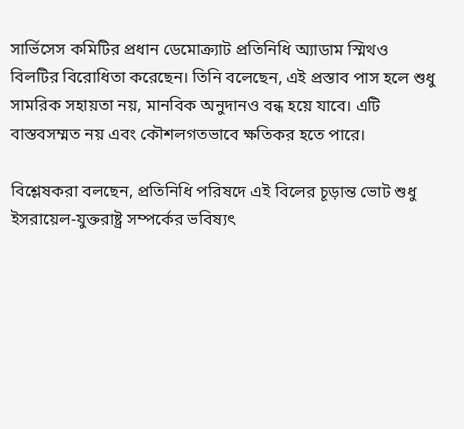সার্ভিসেস কমিটির প্রধান ডেমোক্র্যাট প্রতিনিধি অ্যাডাম স্মিথও বিলটির বিরোধিতা করেছেন। তিনি বলেছেন, এই প্রস্তাব পাস হলে শুধু সামরিক সহায়তা নয়, মানবিক অনুদানও বন্ধ হয়ে যাবে। এটি বাস্তবসম্মত নয় এবং কৌশলগতভাবে ক্ষতিকর হতে পারে।

বিশ্লেষকরা বলছেন, প্রতিনিধি পরিষদে এই বিলের চূড়ান্ত ভোট শুধু ইসরায়েল-যুক্তরাষ্ট্র সম্পর্কের ভবিষ্যৎ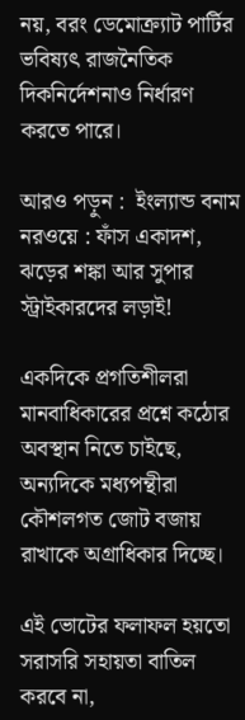নয়, বরং ডেমোক্র্যাট পার্টির ভবিষ্যৎ রাজনৈতিক দিকনির্দেশনাও নির্ধারণ করতে পারে।

আরও পড়ুন :  ইংল্যান্ড বনাম নরওয়ে : ফাঁস একাদশ, ঝড়ের শঙ্কা আর সুপার স্ট্রাইকারদের লড়াই!

একদিকে প্রগতিশীলরা মানবাধিকারের প্রশ্নে কঠোর অবস্থান নিতে চাইছে, অন্যদিকে মধ্যপন্থীরা কৌশলগত জোট বজায় রাখাকে অগ্রাধিকার দিচ্ছে।

এই ভোটের ফলাফল হয়তো সরাসরি সহায়তা বাতিল করবে না,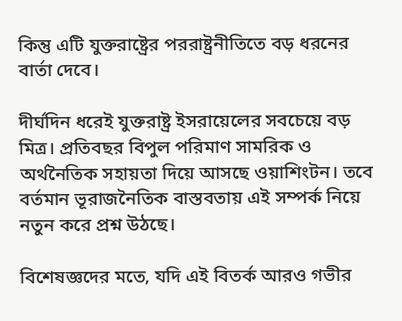কিন্তু এটি যুক্তরাষ্ট্রের পররাষ্ট্রনীতিতে বড় ধরনের বার্তা দেবে।

দীর্ঘদিন ধরেই যুক্তরাষ্ট্র ইসরায়েলের সবচেয়ে বড় মিত্র। প্রতিবছর বিপুল পরিমাণ সামরিক ও অর্থনৈতিক সহায়তা দিয়ে আসছে ওয়াশিংটন। তবে বর্তমান ভূরাজনৈতিক বাস্তবতায় এই সম্পর্ক নিয়ে নতুন করে প্রশ্ন উঠছে।

বিশেষজ্ঞদের মতে, যদি এই বিতর্ক আরও গভীর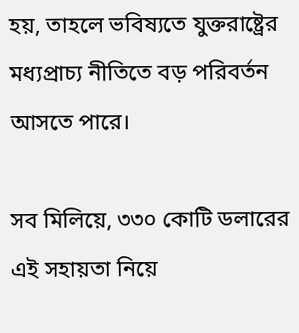হয়, তাহলে ভবিষ্যতে যুক্তরাষ্ট্রের মধ্যপ্রাচ্য নীতিতে বড় পরিবর্তন আসতে পারে।

সব মিলিয়ে, ৩৩০ কোটি ডলারের এই সহায়তা নিয়ে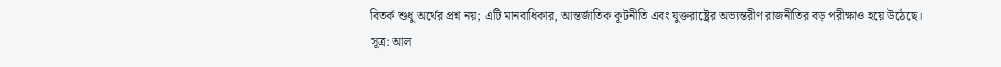বিতর্ক শুধু অর্থের প্রশ্ন নয়; এটি মানবাধিকার, আন্তর্জাতিক কূটনীতি এবং যুক্তরাষ্ট্রের অভ্যন্তরীণ রাজনীতির বড় পরীক্ষাও হয়ে উঠেছে।
সূত্র: আল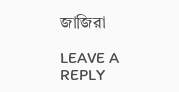জাজিরা

LEAVE A REPLY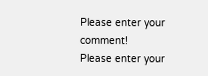Please enter your comment!
Please enter your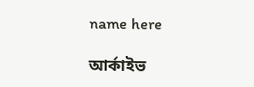name here

আর্কাইভ